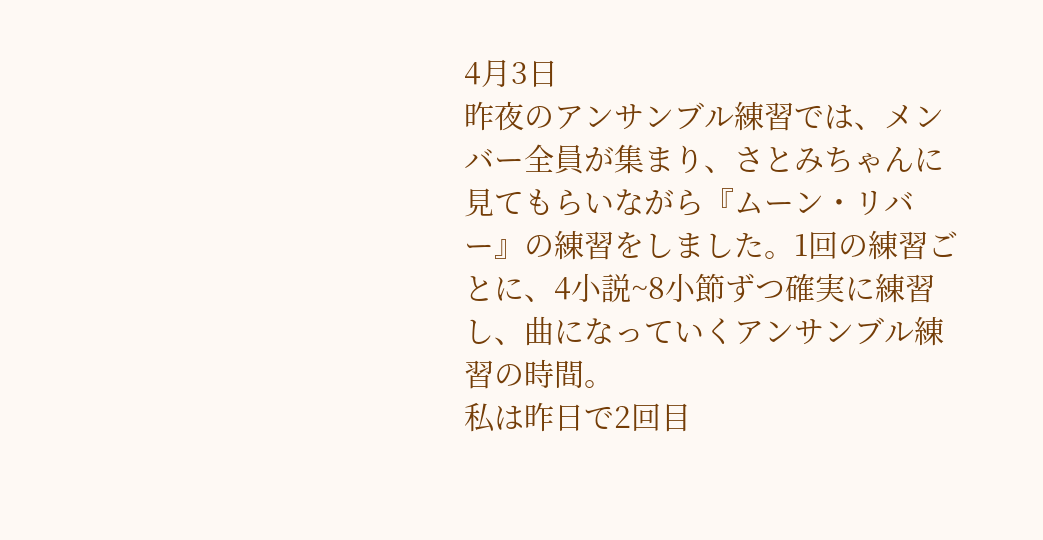4月3日
昨夜のアンサンブル練習では、メンバー全員が集まり、さとみちゃんに見てもらいながら『ムーン・リバー』の練習をしました。1回の練習ごとに、4小説~8小節ずつ確実に練習し、曲になっていくアンサンブル練習の時間。
私は昨日で2回目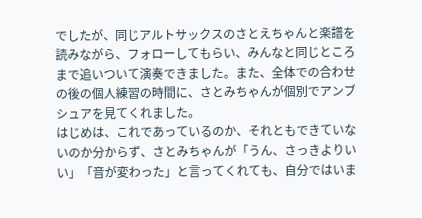でしたが、同じアルトサックスのさとえちゃんと楽譜を読みながら、フォローしてもらい、みんなと同じところまで追いついて演奏できました。また、全体での合わせの後の個人練習の時間に、さとみちゃんが個別でアンブシュアを見てくれました。
はじめは、これであっているのか、それともできていないのか分からず、さとみちゃんが「うん、さっきよりいい」「音が変わった」と言ってくれても、自分ではいま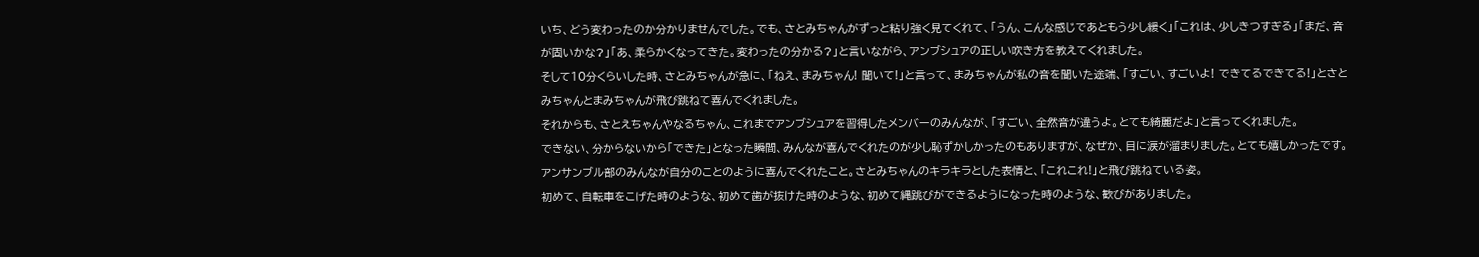いち、どう変わったのか分かりませんでした。でも、さとみちゃんがずっと粘り強く見てくれて、「うん、こんな感じであともう少し緩く」「これは、少しきつすぎる」「まだ、音が固いかな?」「あ、柔らかくなってきた。変わったの分かる?」と言いながら、アンブシュアの正しい吹き方を教えてくれました。
そして10分くらいした時、さとみちゃんが急に、「ねえ、まみちゃん! 聞いて!」と言って、まみちゃんが私の音を聞いた途端、「すごい、すごいよ! できてるできてる!」とさとみちゃんとまみちゃんが飛び跳ねて喜んでくれました。
それからも、さとえちゃんやなるちゃん、これまでアンブシュアを習得したメンバーのみんなが、「すごい、全然音が違うよ。とても綺麗だよ」と言ってくれました。
できない、分からないから「できた」となった瞬間、みんなが喜んでくれたのが少し恥ずかしかったのもありますが、なぜか、目に涙が溜まりました。とても嬉しかったです。
アンサンブル部のみんなが自分のことのように喜んでくれたこと。さとみちゃんのキラキラとした表情と、「これこれ!」と飛び跳ねている姿。
初めて、自転車をこげた時のような、初めて歯が抜けた時のような、初めて縄跳びができるようになった時のような、歓びがありました。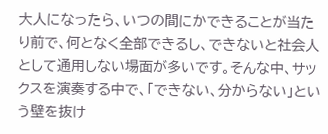大人になったら、いつの間にかできることが当たり前で、何となく全部できるし、できないと社会人として通用しない場面が多いです。そんな中、サックスを演奏する中で、「できない、分からない」という壁を抜け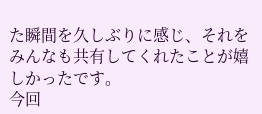た瞬間を久しぶりに感じ、それをみんなも共有してくれたことが嬉しかったです。
今回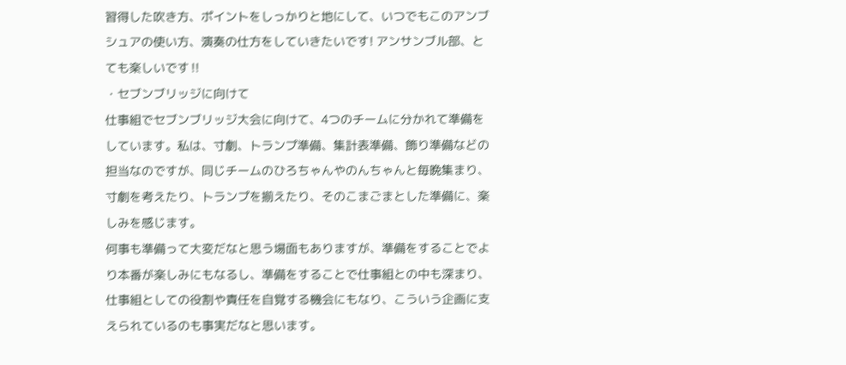習得した吹き方、ポイントをしっかりと地にして、いつでもこのアンブシュアの使い方、演奏の仕方をしていきたいです! アンサンブル部、とても楽しいです‼
・セブンブリッジに向けて
仕事組でセブンブリッジ大会に向けて、4つのチームに分かれて準備をしています。私は、寸劇、トランプ準備、集計表準備、飾り準備などの担当なのですが、同じチームのひろちゃんやのんちゃんと毎晩集まり、寸劇を考えたり、トランプを揃えたり、そのこまごまとした準備に、楽しみを感じます。
何事も準備って大変だなと思う場面もありますが、準備をすることでより本番が楽しみにもなるし、準備をすることで仕事組との中も深まり、仕事組としての役割や責任を自覚する機会にもなり、こういう企画に支えられているのも事実だなと思います。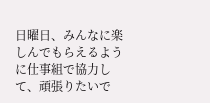日曜日、みんなに楽しんでもらえるように仕事組で協力して、頑張りたいで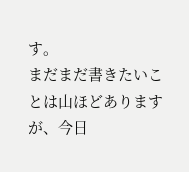す。
まだまだ書きたいことは山ほどありますが、今日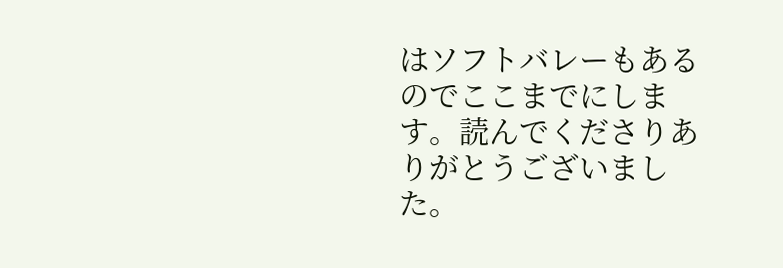はソフトバレーもあるのでここまでにします。読んでくださりありがとうございました。